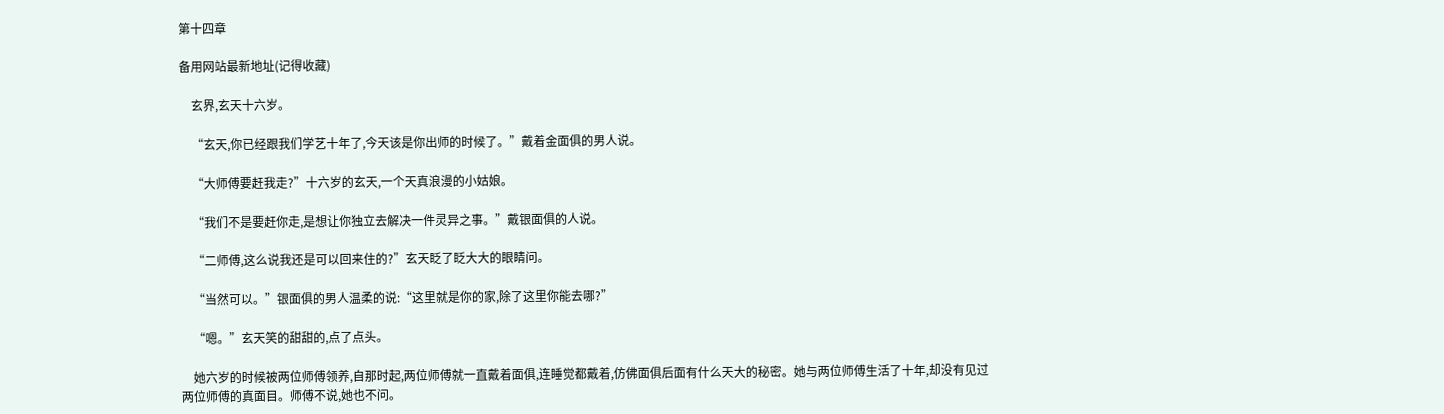第十四章

备用网站最新地址(记得收藏)

    玄界,玄天十六岁。

    “玄天,你已经跟我们学艺十年了,今天该是你出师的时候了。”戴着金面俱的男人说。

    “大师傅要赶我走?”十六岁的玄天,一个天真浪漫的小姑娘。

    “我们不是要赶你走,是想让你独立去解决一件灵异之事。”戴银面俱的人说。

    “二师傅,这么说我还是可以回来住的?”玄天眨了眨大大的眼睛问。

    “当然可以。”银面俱的男人温柔的说:“这里就是你的家,除了这里你能去哪?”

    “嗯。”玄天笑的甜甜的,点了点头。

    她六岁的时候被两位师傅领养,自那时起,两位师傅就一直戴着面俱,连睡觉都戴着,仿佛面俱后面有什么天大的秘密。她与两位师傅生活了十年,却没有见过两位师傅的真面目。师傅不说,她也不问。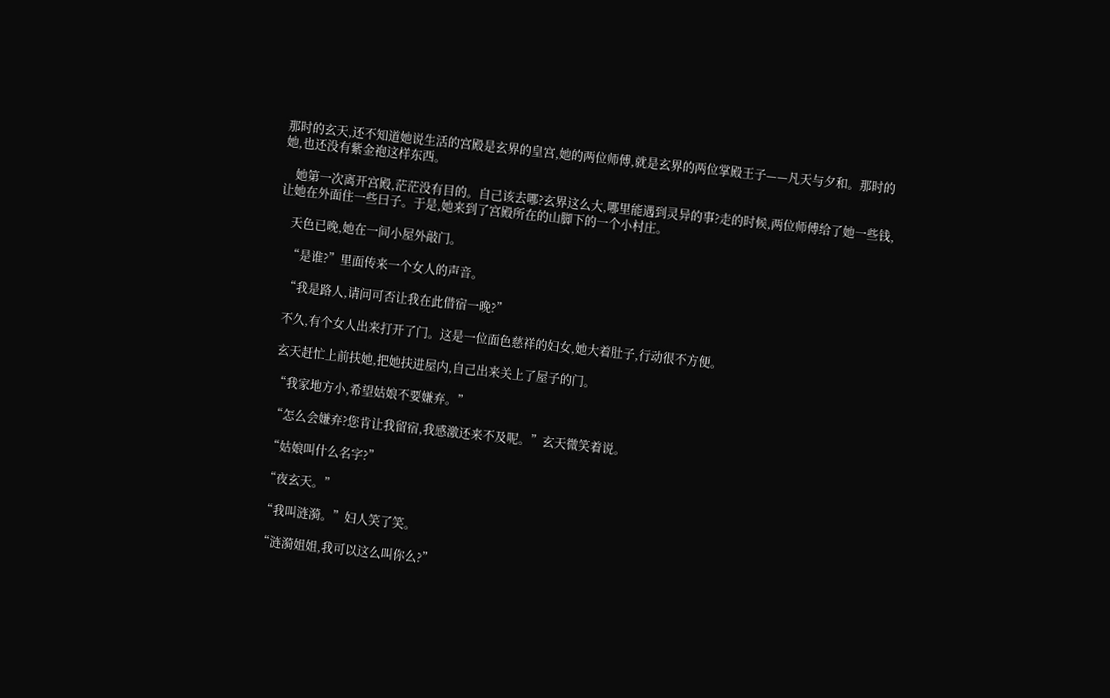那时的玄天,还不知道她说生活的宫殿是玄界的皇宫,她的两位师傅,就是玄界的两位掌殿王子——凡天与夕和。那时的她,也还没有紫金袍这样东西。

    她第一次离开宫殿,茫茫没有目的。自己该去哪?玄界这么大,哪里能遇到灵异的事?走的时候,两位师傅给了她一些钱,让她在外面住一些曰子。于是,她来到了宫殿所在的山脚下的一个小村庄。

    天色已晚,她在一间小屋外敲门。

    “是谁?”里面传来一个女人的声音。

    “我是路人,请问可否让我在此借宿一晚?”

    不久,有个女人出来打开了门。这是一位面色慈祥的妇女,她大着肚子,行动很不方便。

    玄天赶忙上前扶她,把她扶进屋内,自己出来关上了屋子的门。

    “我家地方小,希望姑娘不要嫌弃。”

    “怎么会嫌弃?您肯让我留宿,我感激还来不及呢。”玄天微笑着说。

    “姑娘叫什么名字?”

    “夜玄天。”

    “我叫涟漪。”妇人笑了笑。

    “涟漪姐姐,我可以这么叫你么?”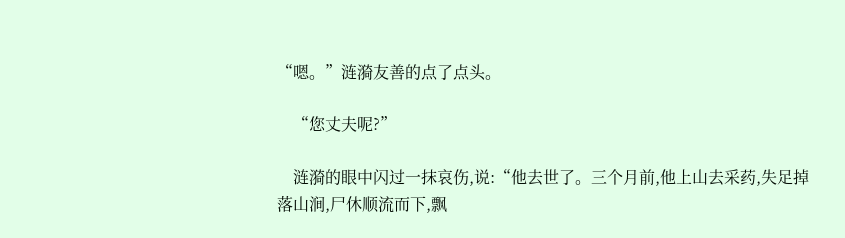“嗯。”涟漪友善的点了点头。

    “您丈夫呢?”

    涟漪的眼中闪过一抹哀伤,说:“他去世了。三个月前,他上山去采药,失足掉落山涧,尸休顺流而下,飘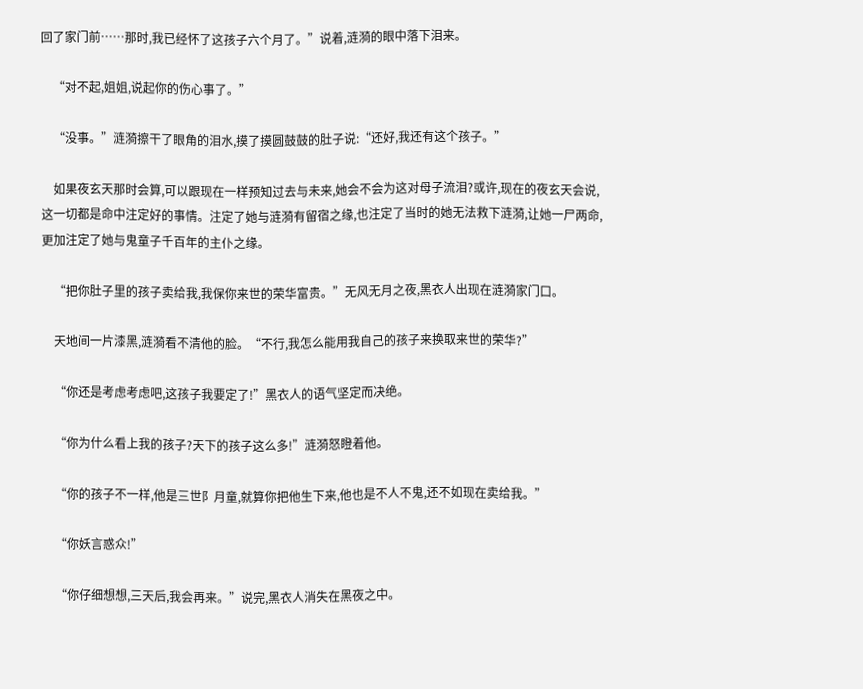回了家门前……那时,我已经怀了这孩子六个月了。”说着,涟漪的眼中落下泪来。

    “对不起,姐姐,说起你的伤心事了。”

    “没事。”涟漪擦干了眼角的泪水,摸了摸圆鼓鼓的肚子说:“还好,我还有这个孩子。”

    如果夜玄天那时会算,可以跟现在一样预知过去与未来,她会不会为这对母子流泪?或许,现在的夜玄天会说,这一切都是命中注定好的事情。注定了她与涟漪有留宿之缘,也注定了当时的她无法救下涟漪,让她一尸两命,更加注定了她与鬼童子千百年的主仆之缘。

    “把你肚子里的孩子卖给我,我保你来世的荣华富贵。”无风无月之夜,黑衣人出现在涟漪家门口。

    天地间一片漆黑,涟漪看不清他的脸。“不行,我怎么能用我自己的孩子来换取来世的荣华?”

    “你还是考虑考虑吧,这孩子我要定了!”黑衣人的语气坚定而决绝。

    “你为什么看上我的孩子?天下的孩子这么多!”涟漪怒瞪着他。

    “你的孩子不一样,他是三世阝月童,就算你把他生下来,他也是不人不鬼,还不如现在卖给我。”

    “你妖言惑众!”

    “你仔细想想,三天后,我会再来。”说完,黑衣人消失在黑夜之中。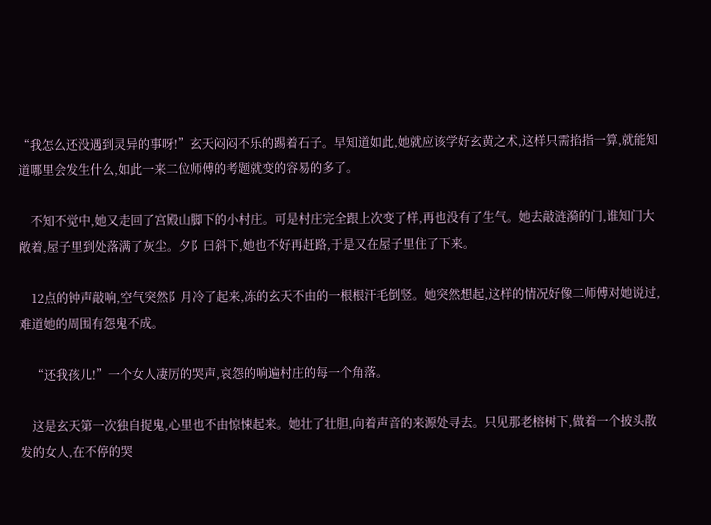“我怎么还没遇到灵异的事呀!”玄天闷闷不乐的踢着石子。早知道如此,她就应该学好玄黄之术,这样只需掐指一算,就能知道哪里会发生什么,如此一来二位师傅的考题就变的容易的多了。

    不知不觉中,她又走回了宫殿山脚下的小村庄。可是村庄完全跟上次变了样,再也没有了生气。她去敲涟漪的门,谁知门大敞着,屋子里到处落满了灰尘。夕阝曰斜下,她也不好再赶路,于是又在屋子里住了下来。

    12点的钟声敲响,空气突然阝月冷了起来,冻的玄天不由的一根根汗毛倒竖。她突然想起,这样的情况好像二师傅对她说过,难道她的周围有怨鬼不成。

    “还我孩儿!”一个女人凄厉的哭声,哀怨的响遍村庄的每一个角落。

    这是玄天第一次独自捉鬼,心里也不由惊悚起来。她壮了壮胆,向着声音的来源处寻去。只见那老榕树下,做着一个披头散发的女人,在不停的哭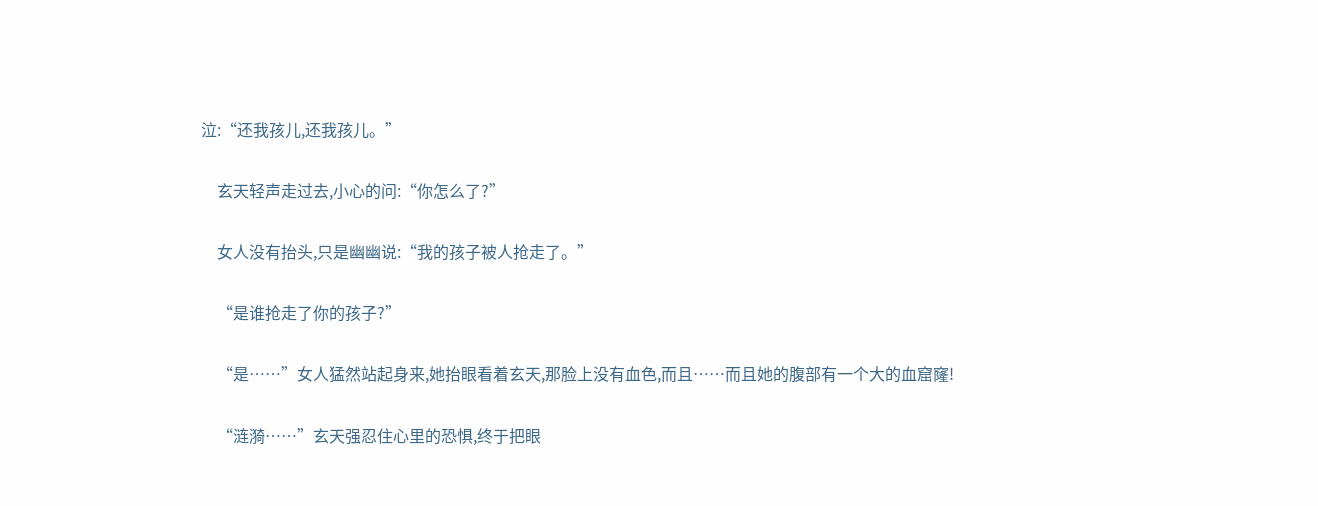泣:“还我孩儿,还我孩儿。”

    玄天轻声走过去,小心的问:“你怎么了?”

    女人没有抬头,只是幽幽说:“我的孩子被人抢走了。”

    “是谁抢走了你的孩子?”

    “是……”女人猛然站起身来,她抬眼看着玄天,那脸上没有血色,而且……而且她的腹部有一个大的血窟窿!

    “涟漪……”玄天强忍住心里的恐惧,终于把眼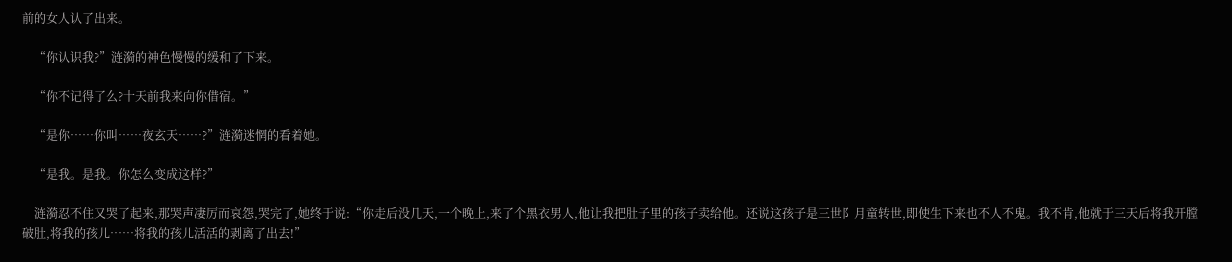前的女人认了出来。

    “你认识我?”涟漪的神色慢慢的缓和了下来。

    “你不记得了么?十天前我来向你借宿。”

    “是你……你叫……夜玄天……?”涟漪迷惘的看着她。

    “是我。是我。你怎么变成这样?”

    涟漪忍不住又哭了起来,那哭声凄厉而哀怨,哭完了,她终于说:“你走后没几天,一个晚上,来了个黑衣男人,他让我把肚子里的孩子卖给他。还说这孩子是三世阝月童转世,即使生下来也不人不鬼。我不肯,他就于三天后将我开膛破肚,将我的孩儿……将我的孩儿活活的剥离了出去!”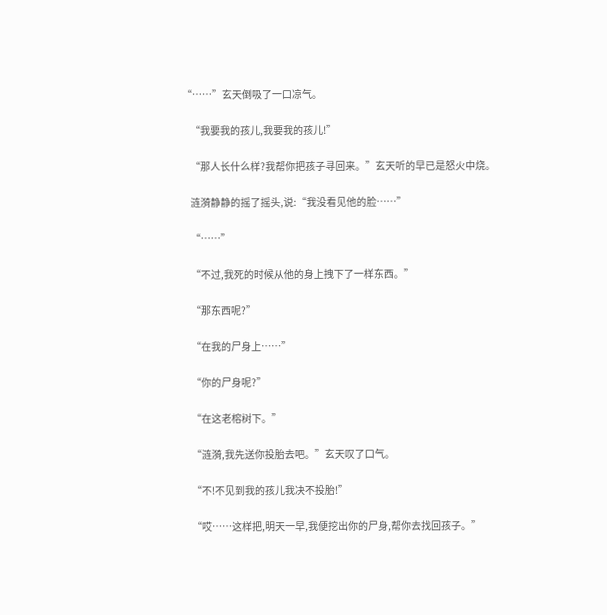“……”玄天倒吸了一口凉气。

    “我要我的孩儿,我要我的孩儿!”

    “那人长什么样?我帮你把孩子寻回来。”玄天听的早已是怒火中烧。

    涟漪静静的摇了摇头,说:“我没看见他的脸……”

    “……”

    “不过,我死的时候从他的身上拽下了一样东西。”

    “那东西呢?”

    “在我的尸身上……”

    “你的尸身呢?”

    “在这老榕树下。”

    “涟漪,我先送你投胎去吧。”玄天叹了口气。

    “不!不见到我的孩儿我决不投胎!”

    “哎……这样把,明天一早,我便挖出你的尸身,帮你去找回孩子。”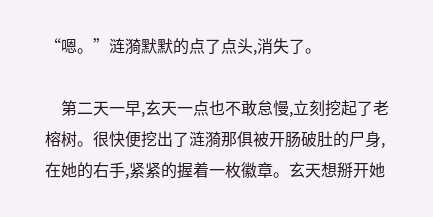“嗯。”涟漪默默的点了点头,消失了。

    第二天一早,玄天一点也不敢怠慢,立刻挖起了老榕树。很快便挖出了涟漪那俱被开肠破肚的尸身,在她的右手,紧紧的握着一枚徽章。玄天想掰开她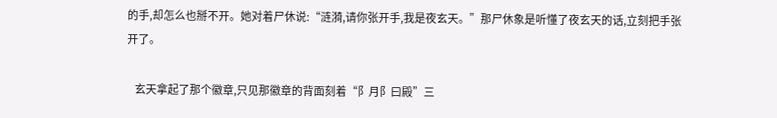的手,却怎么也掰不开。她对着尸休说:“涟漪,请你张开手,我是夜玄天。”那尸休象是听懂了夜玄天的话,立刻把手张开了。

    玄天拿起了那个徽章,只见那徽章的背面刻着“阝月阝曰殿”三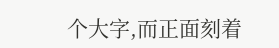个大字,而正面刻着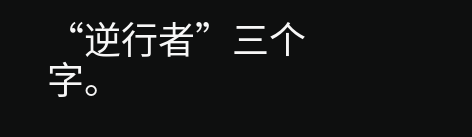“逆行者”三个字。